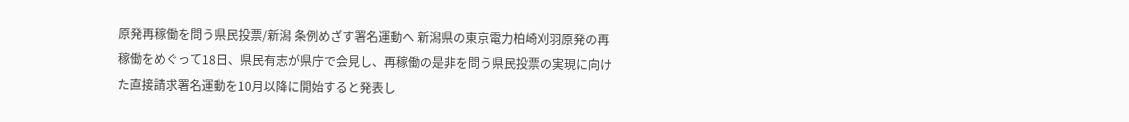原発再稼働を問う県民投票/新潟 条例めざす署名運動へ 新潟県の東京電力柏崎刈羽原発の再稼働をめぐって18日、県民有志が県庁で会見し、再稼働の是非を問う県民投票の実現に向けた直接請求署名運動を10月以降に開始すると発表し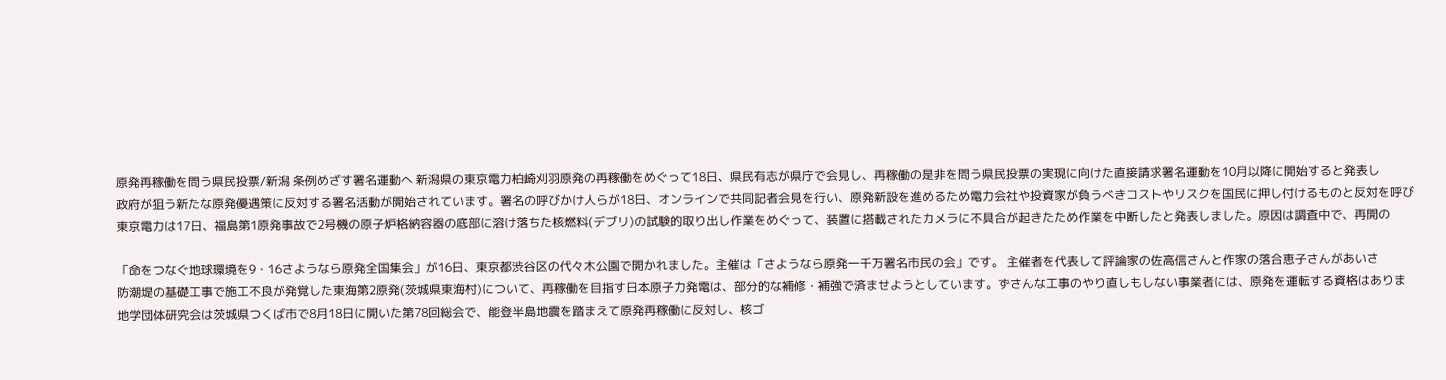原発再稼働を問う県民投票/新潟 条例めざす署名運動へ 新潟県の東京電力柏崎刈羽原発の再稼働をめぐって18日、県民有志が県庁で会見し、再稼働の是非を問う県民投票の実現に向けた直接請求署名運動を10月以降に開始すると発表し
政府が狙う新たな原発優遇策に反対する署名活動が開始されています。署名の呼びかけ人らが18日、オンラインで共同記者会見を行い、原発新設を進めるため電力会社や投資家が負うべきコストやリスクを国民に押し付けるものと反対を呼び
東京電力は17日、福島第1原発事故で2号機の原子炉格納容器の底部に溶け落ちた核燃料(デブリ)の試験的取り出し作業をめぐって、装置に搭載されたカメラに不具合が起きたため作業を中断したと発表しました。原因は調査中で、再開の

「命をつなぐ地球環境を9・16さようなら原発全国集会」が16日、東京都渋谷区の代々木公園で開かれました。主催は「さようなら原発一千万署名市民の会」です。 主催者を代表して評論家の佐高信さんと作家の落合恵子さんがあいさ
防潮堤の基礎工事で施工不良が発覚した東海第2原発(茨城県東海村)について、再稼働を目指す日本原子力発電は、部分的な補修・補強で済ませようとしています。ずさんな工事のやり直しもしない事業者には、原発を運転する資格はありま
地学団体研究会は茨城県つくば市で8月18日に開いた第78回総会で、能登半島地震を踏まえて原発再稼働に反対し、核ゴ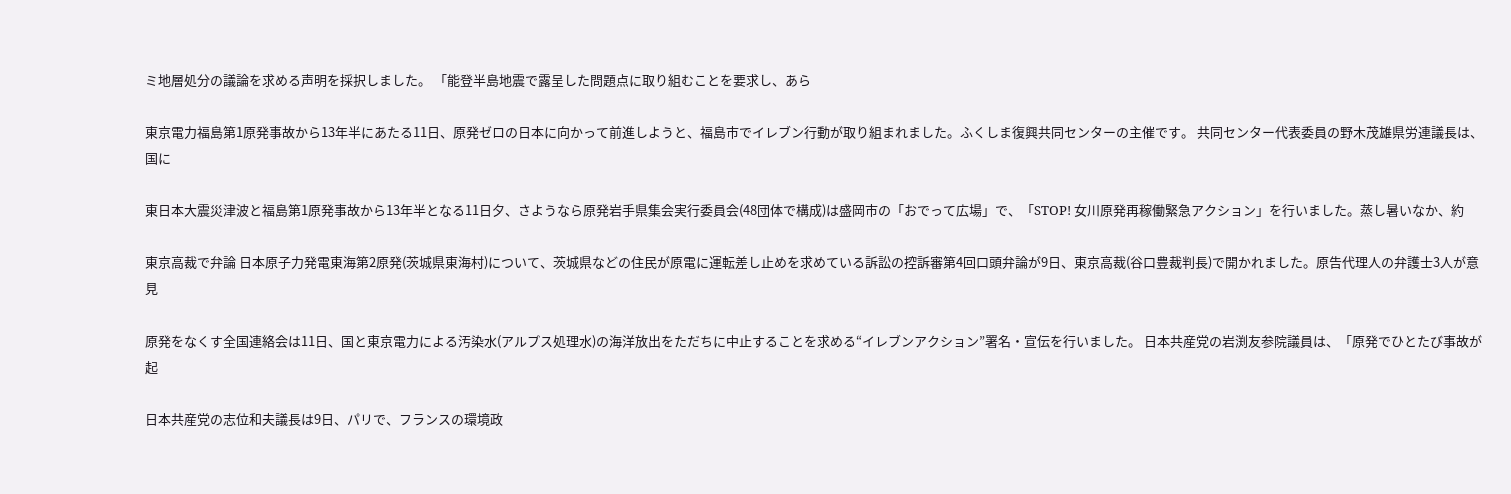ミ地層処分の議論を求める声明を採択しました。 「能登半島地震で露呈した問題点に取り組むことを要求し、あら

東京電力福島第1原発事故から13年半にあたる11日、原発ゼロの日本に向かって前進しようと、福島市でイレブン行動が取り組まれました。ふくしま復興共同センターの主催です。 共同センター代表委員の野木茂雄県労連議長は、国に

東日本大震災津波と福島第1原発事故から13年半となる11日夕、さようなら原発岩手県集会実行委員会(48団体で構成)は盛岡市の「おでって広場」で、「STOP! 女川原発再稼働緊急アクション」を行いました。蒸し暑いなか、約

東京高裁で弁論 日本原子力発電東海第2原発(茨城県東海村)について、茨城県などの住民が原電に運転差し止めを求めている訴訟の控訴審第4回口頭弁論が9日、東京高裁(谷口豊裁判長)で開かれました。原告代理人の弁護士3人が意見

原発をなくす全国連絡会は11日、国と東京電力による汚染水(アルプス処理水)の海洋放出をただちに中止することを求める“イレブンアクション”署名・宣伝を行いました。 日本共産党の岩渕友参院議員は、「原発でひとたび事故が起

日本共産党の志位和夫議長は9日、パリで、フランスの環境政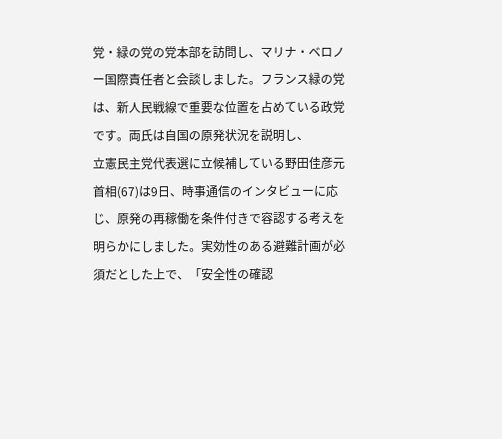党・緑の党の党本部を訪問し、マリナ・ベロノー国際責任者と会談しました。フランス緑の党は、新人民戦線で重要な位置を占めている政党です。両氏は自国の原発状況を説明し、
立憲民主党代表選に立候補している野田佳彦元首相(67)は9日、時事通信のインタビューに応じ、原発の再稼働を条件付きで容認する考えを明らかにしました。実効性のある避難計画が必須だとした上で、「安全性の確認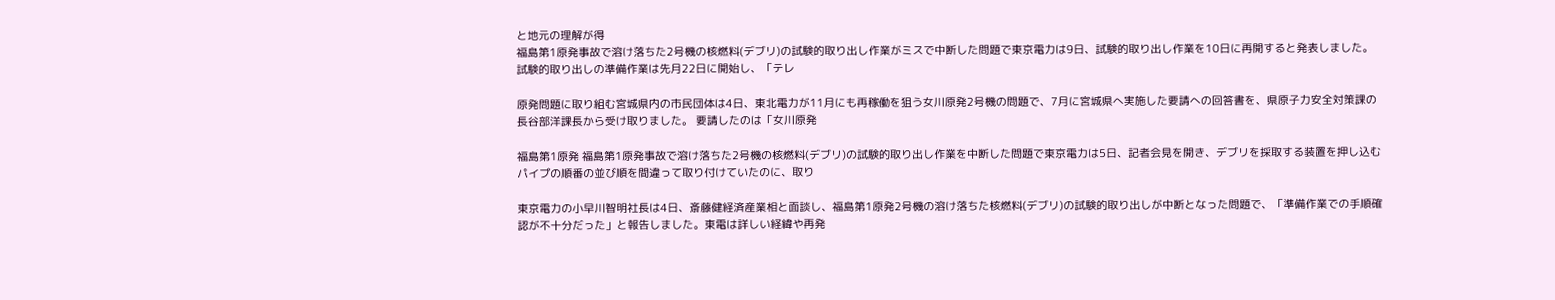と地元の理解が得
福島第1原発事故で溶け落ちた2号機の核燃料(デブリ)の試験的取り出し作業がミスで中断した問題で東京電力は9日、試験的取り出し作業を10日に再開すると発表しました。 試験的取り出しの準備作業は先月22日に開始し、「テレ

原発問題に取り組む宮城県内の市民団体は4日、東北電力が11月にも再稼働を狙う女川原発2号機の問題で、7月に宮城県へ実施した要請への回答書を、県原子力安全対策課の長谷部洋課長から受け取りました。 要請したのは「女川原発

福島第1原発 福島第1原発事故で溶け落ちた2号機の核燃料(デブリ)の試験的取り出し作業を中断した問題で東京電力は5日、記者会見を開き、デブリを採取する装置を押し込むパイプの順番の並び順を間違って取り付けていたのに、取り

東京電力の小早川智明社長は4日、斎藤健経済産業相と面談し、福島第1原発2号機の溶け落ちた核燃料(デブリ)の試験的取り出しが中断となった問題で、「準備作業での手順確認が不十分だった」と報告しました。東電は詳しい経緯や再発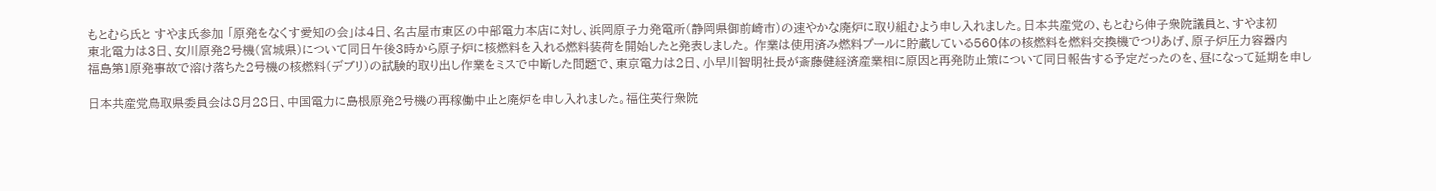もとむら氏と すやま氏参加 「原発をなくす愛知の会」は4日、名古屋市東区の中部電力本店に対し、浜岡原子力発電所(静岡県御前崎市)の速やかな廃炉に取り組むよう申し入れました。日本共産党の、もとむら伸子衆院議員と、すやま初
東北電力は3日、女川原発2号機(宮城県)について同日午後3時から原子炉に核燃料を入れる燃料装荷を開始したと発表しました。 作業は使用済み燃料プールに貯蔵している560体の核燃料を燃料交換機でつりあげ、原子炉圧力容器内
福島第1原発事故で溶け落ちた2号機の核燃料(デブリ)の試験的取り出し作業をミスで中断した問題で、東京電力は2日、小早川智明社長が斎藤健経済産業相に原因と再発防止策について同日報告する予定だったのを、昼になって延期を申し

日本共産党鳥取県委員会は8月28日、中国電力に島根原発2号機の再稼働中止と廃炉を申し入れました。福住英行衆院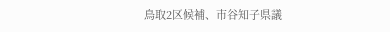鳥取2区候補、市谷知子県議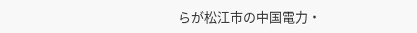らが松江市の中国電力・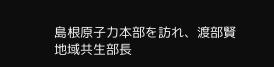島根原子力本部を訪れ、渡部賢地域共生部長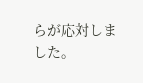らが応対しました。